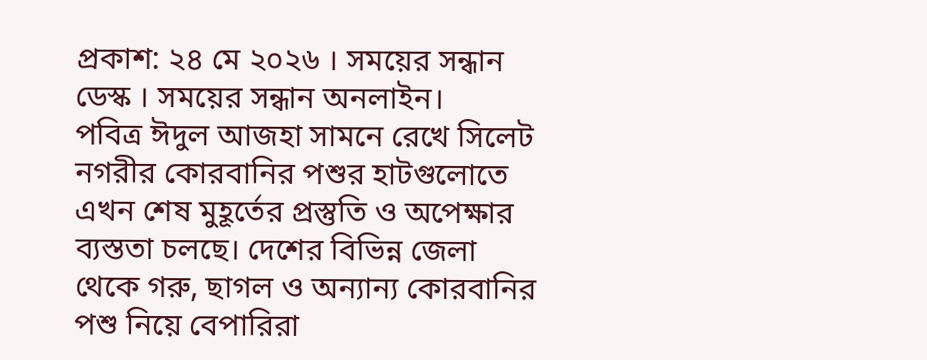প্রকাশ: ২৪ মে ২০২৬ । সময়ের সন্ধান ডেস্ক । সময়ের সন্ধান অনলাইন।
পবিত্র ঈদুল আজহা সামনে রেখে সিলেট নগরীর কোরবানির পশুর হাটগুলোতে এখন শেষ মুহূর্তের প্রস্তুতি ও অপেক্ষার ব্যস্ততা চলছে। দেশের বিভিন্ন জেলা থেকে গরু, ছাগল ও অন্যান্য কোরবানির পশু নিয়ে বেপারিরা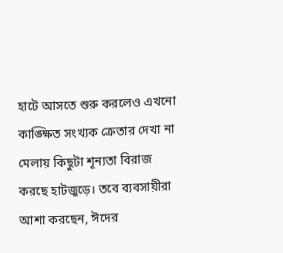হাটে আসতে শুরু করলেও এখনো কাঙ্ক্ষিত সংখ্যক ক্রেতার দেখা না মেলায় কিছুটা শূন্যতা বিরাজ করছে হাটজুড়ে। তবে ব্যবসায়ীরা আশা করছেন, ঈদের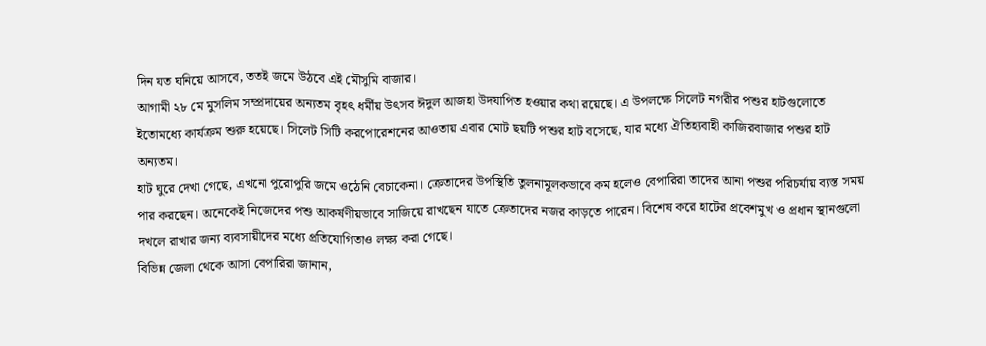দিন যত ঘনিয়ে আসবে, ততই জমে উঠবে এই মৌসুমি বাজার।
আগামী ২৮ মে মুসলিম সম্প্রদায়ের অন্যতম বৃহৎ ধর্মীয় উৎসব ঈদুল আজহা উদযাপিত হওয়ার কথা রয়েছে। এ উপলক্ষে সিলেট নগরীর পশুর হাটগুলোতে ইতোমধ্যে কার্যক্রম শুরু হয়েছে। সিলেট সিটি করপোরেশনের আওতায় এবার মোট ছয়টি পশুর হাট বসেছে, যার মধ্যে ঐতিহ্যবাহী কাজিরবাজার পশুর হাট অন্যতম।
হাট ঘুরে দেখা গেছে, এখনো পুরোপুরি জমে ওঠেনি বেচাকেনা। ক্রেতাদের উপস্থিতি তুলনামূলকভাবে কম হলেও বেপারিরা তাদের আনা পশুর পরিচর্যায় ব্যস্ত সময় পার করছেন। অনেকেই নিজেদের পশু আকর্ষণীয়ভাবে সাজিয়ে রাখছেন যাতে ক্রেতাদের নজর কাড়তে পারেন। বিশেষ করে হাটের প্রবেশমুখ ও প্রধান স্থানগুলো দখলে রাখার জন্য ব্যবসায়ীদের মধ্যে প্রতিযোগিতাও লক্ষ্য করা গেছে।
বিভিন্ন জেলা থেকে আসা বেপারিরা জানান,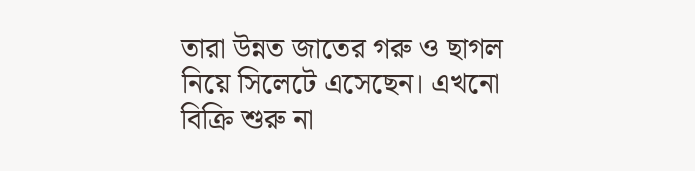তারা উন্নত জাতের গরু ও ছাগল নিয়ে সিলেটে এসেছেন। এখনো বিক্রি শুরু না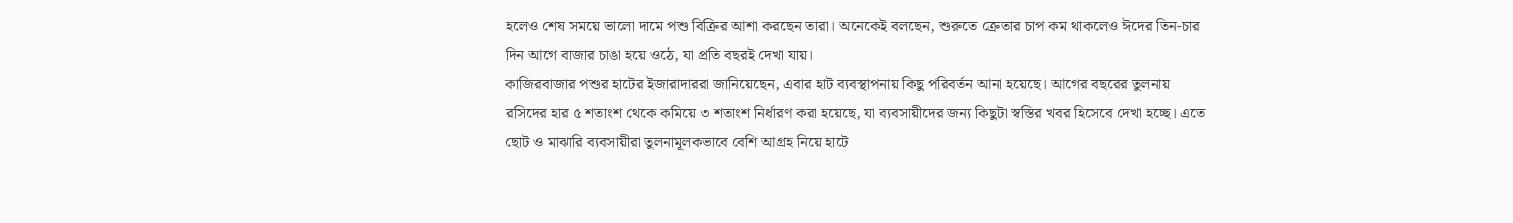হলেও শেষ সময়ে ভালো দামে পশু বিক্রির আশা করছেন তারা। অনেকেই বলছেন, শুরুতে ক্রেতার চাপ কম থাকলেও ঈদের তিন-চার দিন আগে বাজার চাঙা হয়ে ওঠে, যা প্রতি বছরই দেখা যায়।
কাজিরবাজার পশুর হাটের ইজারাদাররা জানিয়েছেন, এবার হাট ব্যবস্থাপনায় কিছু পরিবর্তন আনা হয়েছে। আগের বছরের তুলনায় রসিদের হার ৫ শতাংশ থেকে কমিয়ে ৩ শতাংশ নির্ধারণ করা হয়েছে, যা ব্যবসায়ীদের জন্য কিছুটা স্বস্তির খবর হিসেবে দেখা হচ্ছে। এতে ছোট ও মাঝারি ব্যবসায়ীরা তুলনামূলকভাবে বেশি আগ্রহ নিয়ে হাটে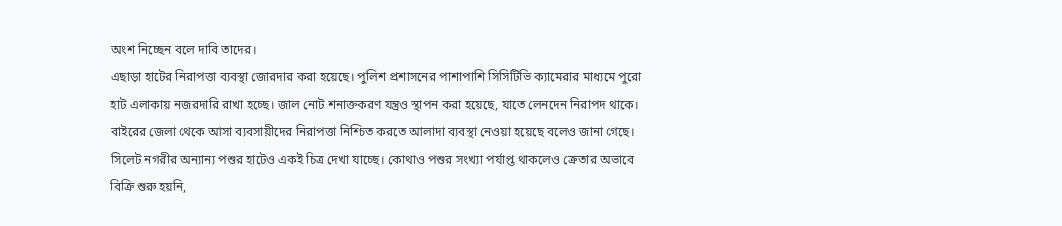অংশ নিচ্ছেন বলে দাবি তাদের।
এছাড়া হাটের নিরাপত্তা ব্যবস্থা জোরদার করা হয়েছে। পুলিশ প্রশাসনের পাশাপাশি সিসিটিভি ক্যামেরার মাধ্যমে পুরো হাট এলাকায় নজরদারি রাখা হচ্ছে। জাল নোট শনাক্তকরণ যন্ত্রও স্থাপন করা হয়েছে, যাতে লেনদেন নিরাপদ থাকে। বাইরের জেলা থেকে আসা ব্যবসায়ীদের নিরাপত্তা নিশ্চিত করতে আলাদা ব্যবস্থা নেওয়া হয়েছে বলেও জানা গেছে।
সিলেট নগরীর অন্যান্য পশুর হাটেও একই চিত্র দেখা যাচ্ছে। কোথাও পশুর সংখ্যা পর্যাপ্ত থাকলেও ক্রেতার অভাবে বিক্রি শুরু হয়নি,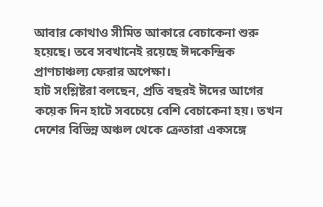আবার কোথাও সীমিত আকারে বেচাকেনা শুরু হয়েছে। তবে সবখানেই রয়েছে ঈদকেন্দ্রিক প্রাণচাঞ্চল্য ফেরার অপেক্ষা।
হাট সংশ্লিষ্টরা বলছেন, প্রতি বছরই ঈদের আগের কয়েক দিন হাটে সবচেয়ে বেশি বেচাকেনা হয়। তখন দেশের বিভিন্ন অঞ্চল থেকে ক্রেতারা একসঙ্গে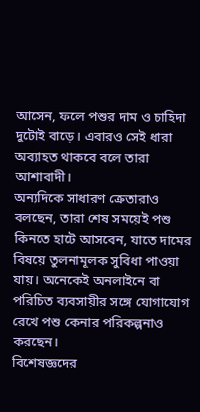আসেন, ফলে পশুর দাম ও চাহিদা দুটোই বাড়ে। এবারও সেই ধারা অব্যাহত থাকবে বলে তারা আশাবাদী।
অন্যদিকে সাধারণ ক্রেতারাও বলছেন, তারা শেষ সময়েই পশু কিনতে হাটে আসবেন, যাতে দামের বিষয়ে তুলনামূলক সুবিধা পাওয়া যায়। অনেকেই অনলাইনে বা পরিচিত ব্যবসায়ীর সঙ্গে যোগাযোগ রেখে পশু কেনার পরিকল্পনাও করছেন।
বিশেষজ্ঞদের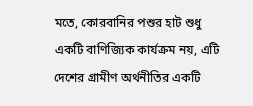মতে, কোরবানির পশুর হাট শুধু একটি বাণিজ্যিক কার্যক্রম নয়, এটি দেশের গ্রামীণ অর্থনীতির একটি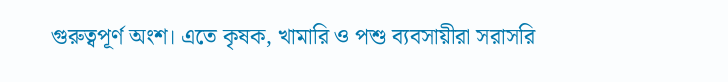গুরুত্বপূর্ণ অংশ। এতে কৃষক, খামারি ও পশু ব্যবসায়ীরা সরাসরি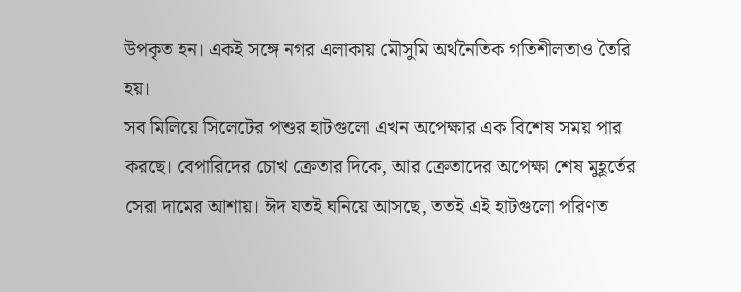উপকৃত হন। একই সঙ্গে নগর এলাকায় মৌসুমি অর্থনৈতিক গতিশীলতাও তৈরি হয়।
সব মিলিয়ে সিলেটের পশুর হাটগুলো এখন অপেক্ষার এক বিশেষ সময় পার করছে। বেপারিদের চোখ ক্রেতার দিকে, আর ক্রেতাদের অপেক্ষা শেষ মুহূর্তের সেরা দামের আশায়। ঈদ যতই ঘনিয়ে আসছে, ততই এই হাটগুলো পরিণত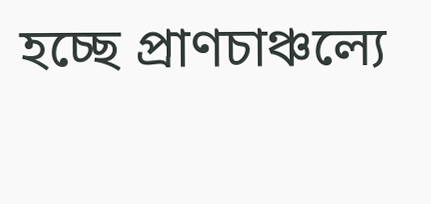হচ্ছে প্রাণচাঞ্চল্যে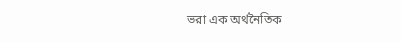ভরা এক অর্থনৈতিক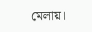মেলায়।